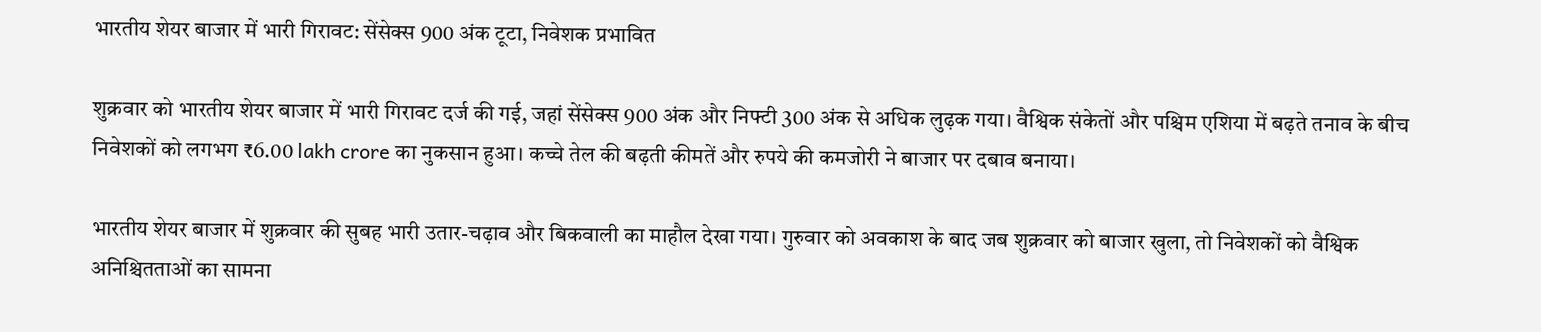भारतीय शेयर बाजार में भारी गिरावट: सेंसेक्स 900 अंक टूटा, निवेशक प्रभावित

शुक्रवार को भारतीय शेयर बाजार में भारी गिरावट दर्ज की गई, जहां सेंसेक्स 900 अंक और निफ्टी 300 अंक से अधिक लुढ़क गया। वैश्विक संकेतों और पश्चिम एशिया में बढ़ते तनाव के बीच निवेशकों को लगभग ₹6.00 lakh crore का नुकसान हुआ। कच्चे तेल की बढ़ती कीमतें और रुपये की कमजोरी ने बाजार पर दबाव बनाया।

भारतीय शेयर बाजार में शुक्रवार की सुबह भारी उतार-चढ़ाव और बिकवाली का माहौल देखा गया। गुरुवार को अवकाश के बाद जब शुक्रवार को बाजार खुला, तो निवेशकों को वैश्विक अनिश्चितताओं का सामना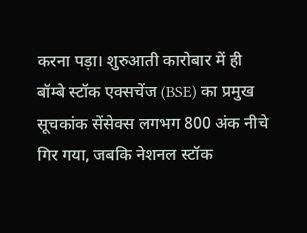करना पड़ा। शुरुआती कारोबार में ही बॉम्बे स्टॉक एक्सचेंज (BSE) का प्रमुख सूचकांक सेंसेक्स लगभग 800 अंक नीचे गिर गया, जबकि नेशनल स्टॉक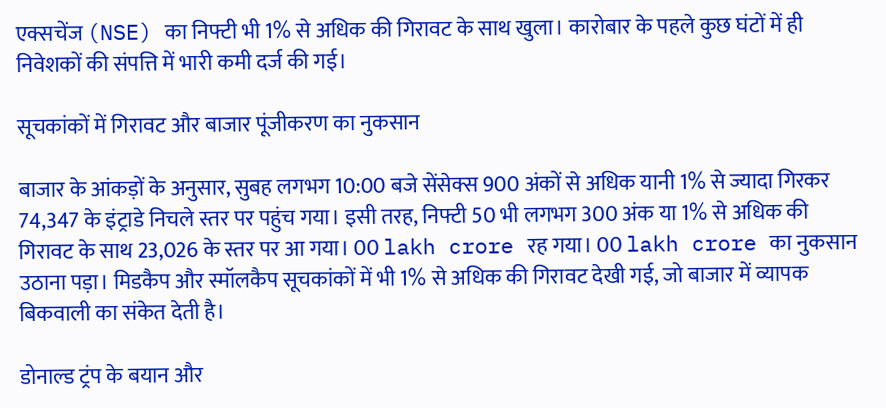एक्सचेंज (NSE) का निफ्टी भी 1% से अधिक की गिरावट के साथ खुला। कारोबार के पहले कुछ घंटों में ही निवेशकों की संपत्ति में भारी कमी दर्ज की गई।

सूचकांकों में गिरावट और बाजार पूंजीकरण का नुकसान

बाजार के आंकड़ों के अनुसार, सुबह लगभग 10:00 बजे सेंसेक्स 900 अंकों से अधिक यानी 1% से ज्यादा गिरकर 74,347 के इंट्राडे निचले स्तर पर पहुंच गया। इसी तरह, निफ्टी 50 भी लगभग 300 अंक या 1% से अधिक की गिरावट के साथ 23,026 के स्तर पर आ गया। 00 lakh crore रह गया। 00 lakh crore का नुकसान उठाना पड़ा। मिडकैप और स्मॉलकैप सूचकांकों में भी 1% से अधिक की गिरावट देखी गई, जो बाजार में व्यापक बिकवाली का संकेत देती है।

डोनाल्ड ट्रंप के बयान और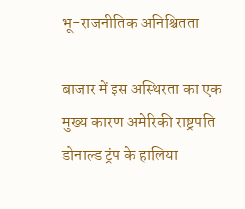भू-राजनीतिक अनिश्चितता

बाजार में इस अस्थिरता का एक मुख्य कारण अमेरिकी राष्ट्रपति डोनाल्ड ट्रंप के हालिया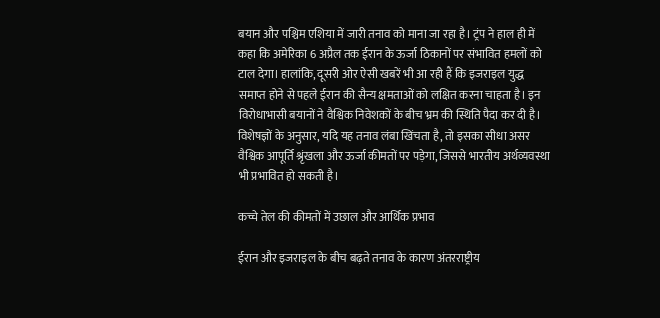बयान और पश्चिम एशिया में जारी तनाव को माना जा रहा है। ट्रंप ने हाल ही में कहा कि अमेरिका 6 अप्रैल तक ईरान के ऊर्जा ठिकानों पर संभावित हमलों को टाल देगा। हालांकि, दूसरी ओर ऐसी खबरें भी आ रही हैं कि इजराइल युद्ध समाप्त होने से पहले ईरान की सैन्य क्षमताओं को लक्षित करना चाहता है। इन विरोधाभासी बयानों ने वैश्विक निवेशकों के बीच भ्रम की स्थिति पैदा कर दी है। विशेषज्ञों के अनुसार, यदि यह तनाव लंबा खिंचता है, तो इसका सीधा असर वैश्विक आपूर्ति श्रृंखला और ऊर्जा कीमतों पर पड़ेगा, जिससे भारतीय अर्थव्यवस्था भी प्रभावित हो सकती है।

कच्चे तेल की कीमतों में उछाल और आर्थिक प्रभाव

ईरान और इजराइल के बीच बढ़ते तनाव के कारण अंतरराष्ट्रीय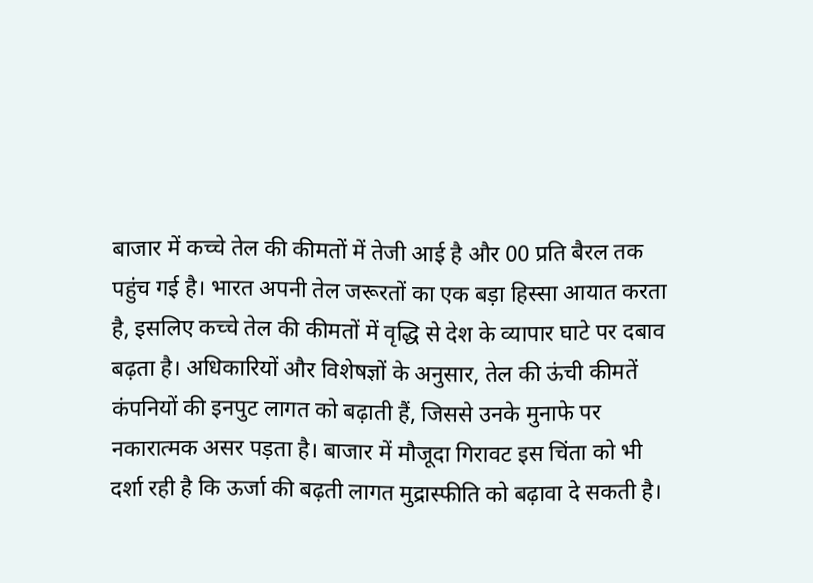बाजार में कच्चे तेल की कीमतों में तेजी आई है और 00 प्रति बैरल तक पहुंच गई है। भारत अपनी तेल जरूरतों का एक बड़ा हिस्सा आयात करता है, इसलिए कच्चे तेल की कीमतों में वृद्धि से देश के व्यापार घाटे पर दबाव बढ़ता है। अधिकारियों और विशेषज्ञों के अनुसार, तेल की ऊंची कीमतें कंपनियों की इनपुट लागत को बढ़ाती हैं, जिससे उनके मुनाफे पर नकारात्मक असर पड़ता है। बाजार में मौजूदा गिरावट इस चिंता को भी दर्शा रही है कि ऊर्जा की बढ़ती लागत मुद्रास्फीति को बढ़ावा दे सकती है।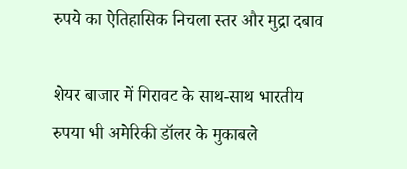रुपये का ऐतिहासिक निचला स्तर और मुद्रा दबाव

शेयर बाजार में गिरावट के साथ-साथ भारतीय रुपया भी अमेरिकी डॉलर के मुकाबले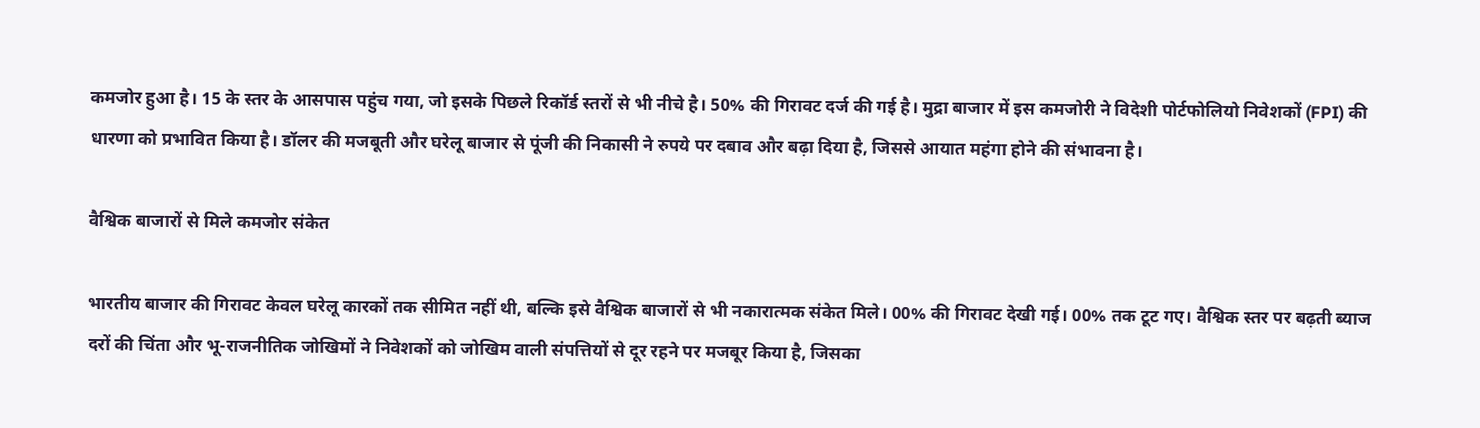कमजोर हुआ है। 15 के स्तर के आसपास पहुंच गया, जो इसके पिछले रिकॉर्ड स्तरों से भी नीचे है। 50% की गिरावट दर्ज की गई है। मुद्रा बाजार में इस कमजोरी ने विदेशी पोर्टफोलियो निवेशकों (FPI) की धारणा को प्रभावित किया है। डॉलर की मजबूती और घरेलू बाजार से पूंजी की निकासी ने रुपये पर दबाव और बढ़ा दिया है, जिससे आयात महंगा होने की संभावना है।

वैश्विक बाजारों से मिले कमजोर संकेत

भारतीय बाजार की गिरावट केवल घरेलू कारकों तक सीमित नहीं थी, बल्कि इसे वैश्विक बाजारों से भी नकारात्मक संकेत मिले। 00% की गिरावट देखी गई। 00% तक टूट गए। वैश्विक स्तर पर बढ़ती ब्याज दरों की चिंता और भू-राजनीतिक जोखिमों ने निवेशकों को जोखिम वाली संपत्तियों से दूर रहने पर मजबूर किया है, जिसका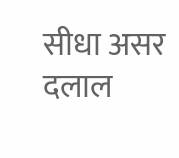सीधा असर दलाल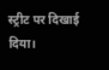स्ट्रीट पर दिखाई दिया।